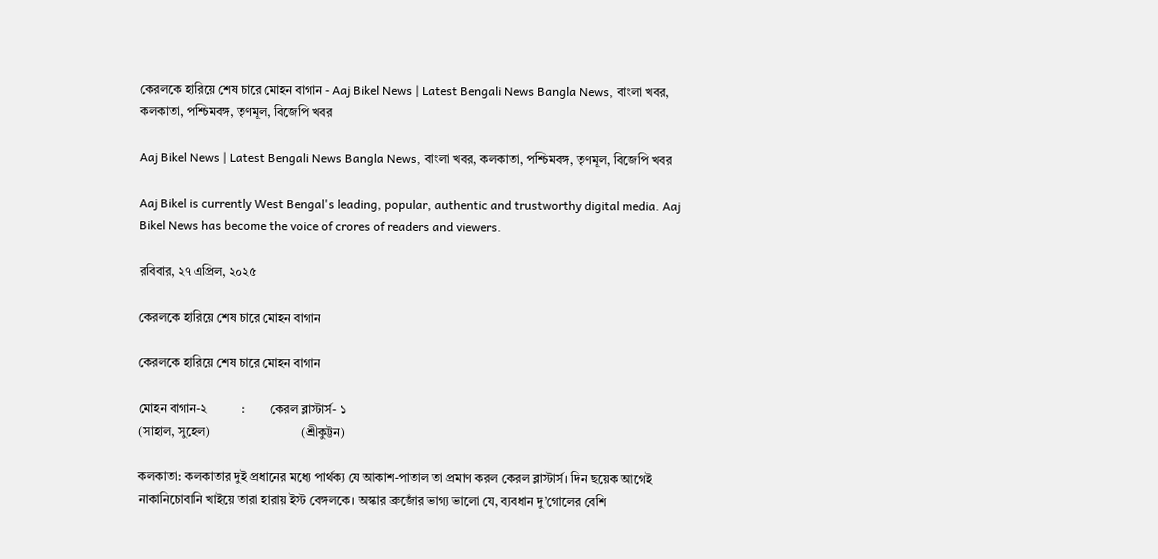কেরলকে হারিয়ে শেষ চারে মোহন বাগান - Aaj Bikel News | Latest Bengali News Bangla News, বাংলা খবর, কলকাতা, পশ্চিমবঙ্গ, তৃণমূল, বিজেপি খবর

Aaj Bikel News | Latest Bengali News Bangla News, বাংলা খবর, কলকাতা, পশ্চিমবঙ্গ, তৃণমূল, বিজেপি খবর

Aaj Bikel is currently West Bengal's leading, popular, authentic and trustworthy digital media. Aaj Bikel News has become the voice of crores of readers and viewers.

রবিবার, ২৭ এপ্রিল, ২০২৫

কেরলকে হারিয়ে শেষ চারে মোহন বাগান

কেরলকে হারিয়ে শেষ চারে মোহন বাগান

মোহন বাগান-২           :        কেরল ব্লাস্টার্স- ১
(সাহাল, সুহেল)                             (শ্রীকুট্টন)

কলকাতা: কলকাতার দুই প্রধানের মধ্যে পার্থক্য যে আকাশ-পাতাল তা প্রমাণ করল কেরল ব্লাস্টার্স। দিন ছয়েক আগেই নাকানিচোবানি খাইয়ে তারা হারায় ইস্ট বেঙ্গলকে। অস্কার ব্রুজোঁর ভাগ্য ভালো যে, ব্যবধান দু’গোলের বেশি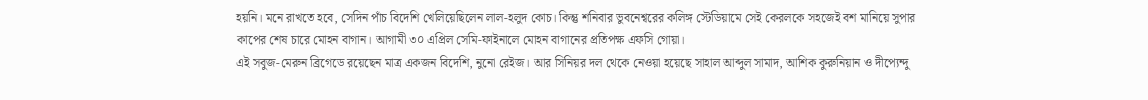হয়নি। মনে রাখতে হবে, সেদিন পাঁচ বিদেশি খেলিয়েছিলেন লাল-হলুদ কোচ। কিন্তু শনিবার ভুবনেশ্বরের কলিঙ্গ স্টেডিয়ামে সেই কেরলকে সহজেই বশ মানিয়ে সুপার কাপের শেষ চারে মোহন বাগান। আগামী ৩০ এপ্রিল সেমি-ফাইনালে মোহন বাগানের প্রতিপক্ষ এফসি গোয়া।
এই সবুজ-মেরুন ব্রিগেডে রয়েছেন মাত্র একজন বিদেশি, নুনো রেইজ। আর সিনিয়র দল থেকে নেওয়া হয়েছে সাহাল আব্দুল সামাদ, আশিক কুরুনিয়ান ও দীপ্যেন্দু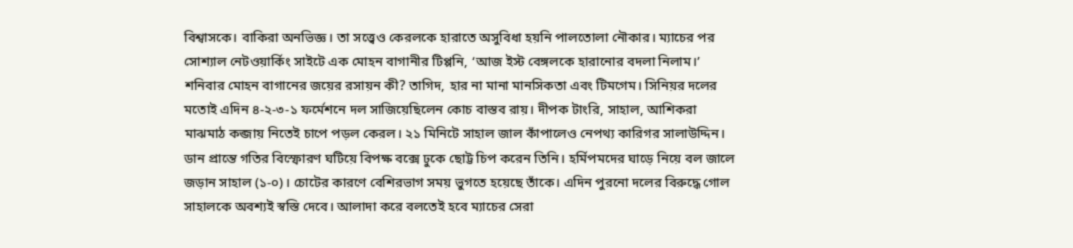বিশ্বাসকে। বাকিরা অনভিজ্ঞ। তা সত্ত্বেও কেরলকে হারাতে অসুবিধা হয়নি পালতোলা নৌকার। ম্যাচের পর সোশ্যাল নেটওয়ার্কিং সাইটে এক মোহন বাগানীর টিপ্পনি, ‘আজ ইস্ট বেঙ্গলকে হারানোর বদলা নিলাম।’
শনিবার মোহন বাগানের জয়ের রসায়ন কী? তাগিদ, হার না মানা মানসিকতা এবং টিমগেম। সিনিয়র দলের মতোই এদিন ৪-২-৩-১ ফর্মেশনে দল সাজিয়েছিলেন কোচ বাস্তব রায়। দীপক টাংরি, সাহাল, আশিকরা মাঝমাঠ কব্জায় নিতেই চাপে পড়ল কেরল। ২১ মিনিটে সাহাল জাল কাঁপালেও নেপথ্য কারিগর সালাউদ্দিন। ডান প্রান্তে গতির বিস্ফোরণ ঘটিয়ে বিপক্ষ বক্সে ঢুকে ছোট্ট চিপ করেন তিনি। হর্মিপমদের ঘাড়ে নিয়ে বল জালে জড়ান সাহাল (১-০)। চোটের কারণে বেশিরভাগ সময় ভুগতে হয়েছে তাঁকে। এদিন পুরনো দলের বিরুদ্ধে গোল সাহালকে অবশ্যই স্বস্তি দেবে। আলাদা করে বলতেই হবে ম্যাচের সেরা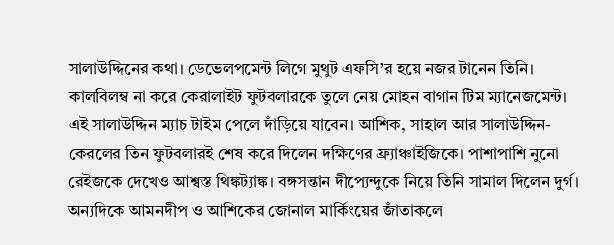সালাউদ্দিনের কথা। ডেভেলপমেন্ট লিগে মুথুট এফসি’র হয়ে নজর টানেন তিনি। কালবিলম্ব না করে কেরালাইট ফুটবলারকে তুলে নেয় মোহন বাগান টিম ম্যানেজমেন্ট। এই সালাউদ্দিন ম্যাচ টাইম পেলে দাঁড়িয়ে যাবেন। আশিক, সাহাল আর সালাউদ্দিন-কেরলের তিন ফুটবলারই শেষ করে দিলেন দক্ষিণের ফ্র্যাঞ্চাইজিকে। পাশাপাশি নুনো রেইজকে দেখেও আশ্বস্ত থিঙ্কট্যাঙ্ক। বঙ্গসন্তান দীপ্যেন্দুকে নিয়ে তিনি সামাল দিলেন দুর্গ। অন্যদিকে আমনদীপ ও আশিকের জোনাল মার্কিংয়ের জাঁতাকলে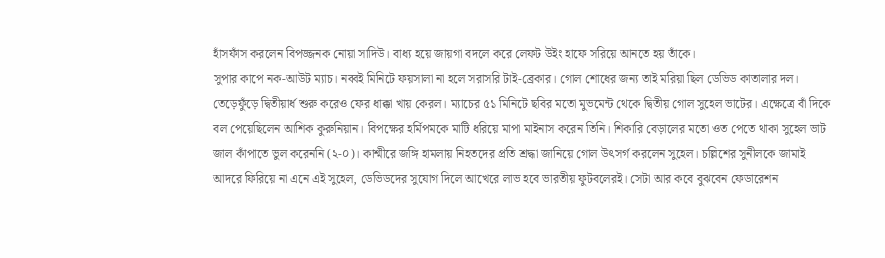হাঁসফাঁস করলেন বিপজ্জনক নোয়া সাদিউ। বাধ্য হয়ে জায়গা বদলে করে লেফট উইং হাফে সরিয়ে আনতে হয় তাঁকে।
সুপার কাপে নক-আউট ম্যাচ। নব্বই মিনিটে ফয়সালা না হলে সরাসরি টাই-ব্রেকার। গোল শোধের জন্য তাই মরিয়া ছিল ডেভিড কাতালার দল। তেড়েফুঁড়ে দ্বিতীয়ার্ধ শুরু করেও ফের ধাক্কা খায় কেরল। ম্যাচের ৫১ মিনিটে ছবির মতো মুভমেন্ট থেকে দ্বিতীয় গোল সুহেল ভাটের। এক্ষেত্রে বাঁ দিকে বল পেয়েছিলেন আশিক কুরুনিয়ান। বিপক্ষের হর্মিপমকে মাটি ধরিয়ে মাপা মাইনাস করেন তিনি। শিকারি বেড়ালের মতো ওত পেতে থাকা সুহেল ভাট জাল কাঁপাতে ভুল করেননি (২-০)। কাশ্মীরে জঙ্গি হামলায় নিহতদের প্রতি শ্রদ্ধা জানিয়ে গোল উৎসর্গ করলেন সুহেল। চল্লিশের সুনীলকে জামাই আদরে ফিরিয়ে না এনে এই সুহেল, ডেভিডদের সুযোগ দিলে আখেরে লাভ হবে ভারতীয় ফুটবলেরই। সেটা আর কবে বুঝবেন ফেডারেশন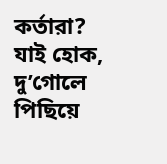কর্তারা? যাই হোক, দু’গোলে পিছিয়ে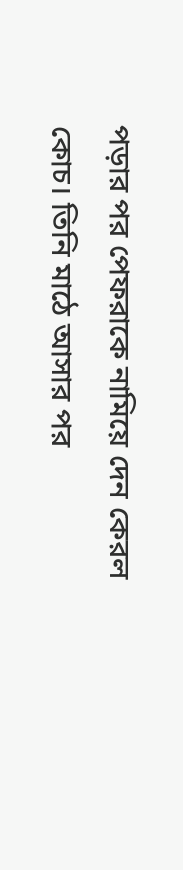পড়ার পর পেফরাকে নামিয়ে দেন কেরল কোচ। তিনি মাঠে আসার পর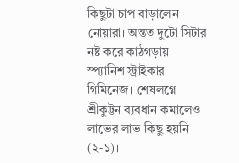কিছুটা চাপ বাড়ালেন নোয়ারা। অন্তত দুটো সিটার নষ্ট করে কাঠগড়ায় স্প্যানিশ স্ট্রাইকার গিমিনেজ। শেষলগ্নে শ্রীকুট্টন ব্যবধান কমালেও লাভের লাভ কিছু হয়নি (২-১)।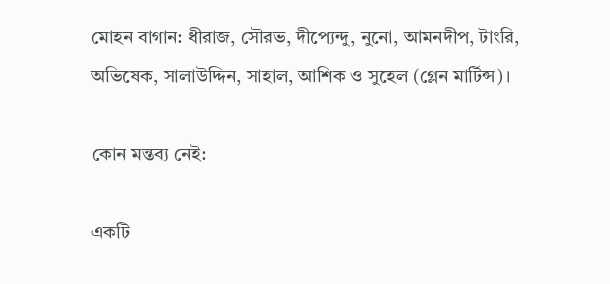মোহন বাগান: ধীরাজ, সৌরভ, দীপ্যেন্দু, নুনো, আমনদীপ, টাংরি, অভিষেক, সালাউদ্দিন, সাহাল, আশিক ও সুহেল (গ্লেন মার্টিন্স)।

কোন মন্তব্য নেই:

একটি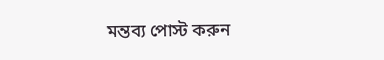মন্তব্য পোস্ট করুন